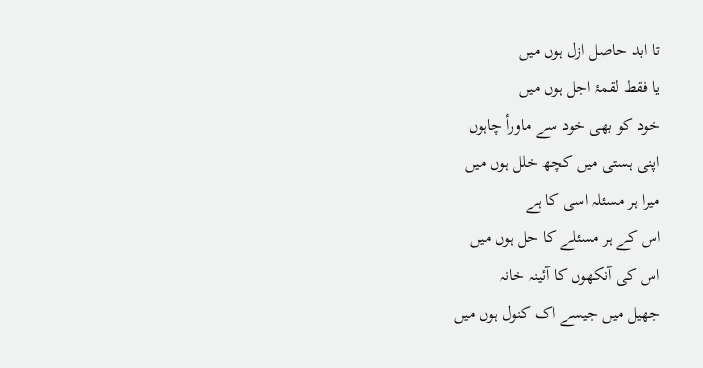تا ابد حاصل ازل ہوں میں
یا فقط لقمۂ اجل ہوں میں
خود کو بھی خود سے ماورأ چاہوں
اپنی ہستی میں کچھ خلل ہوں میں
میرا ہر مسئلہ اسی کا ہے
اس کے ہر مسئلے کا حل ہوں میں
اس کی آنکھوں کا آئینہ خانہ
جھیل میں جیسے اک کنول ہوں میں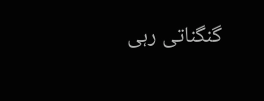گنگناتی رہی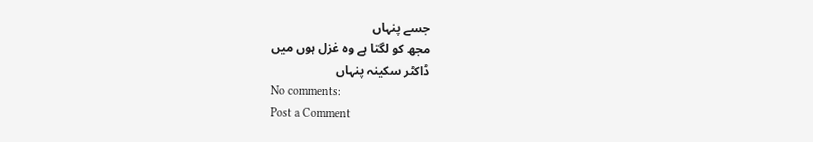جسے پنہاں
مجھ کو لگتا ہے وہ غزل ہوں میں
ڈاکٹر سکینہ پنہاں
No comments:
Post a Comment